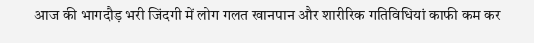आज की भागदौड़ भरी जिंदगी में लोग गलत खानपान और शारीरिक गतिविधियां काफी कम कर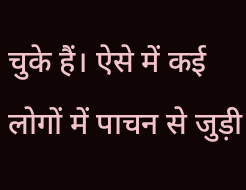चुके हैं। ऐसे में कई लोगों में पाचन से जुड़ी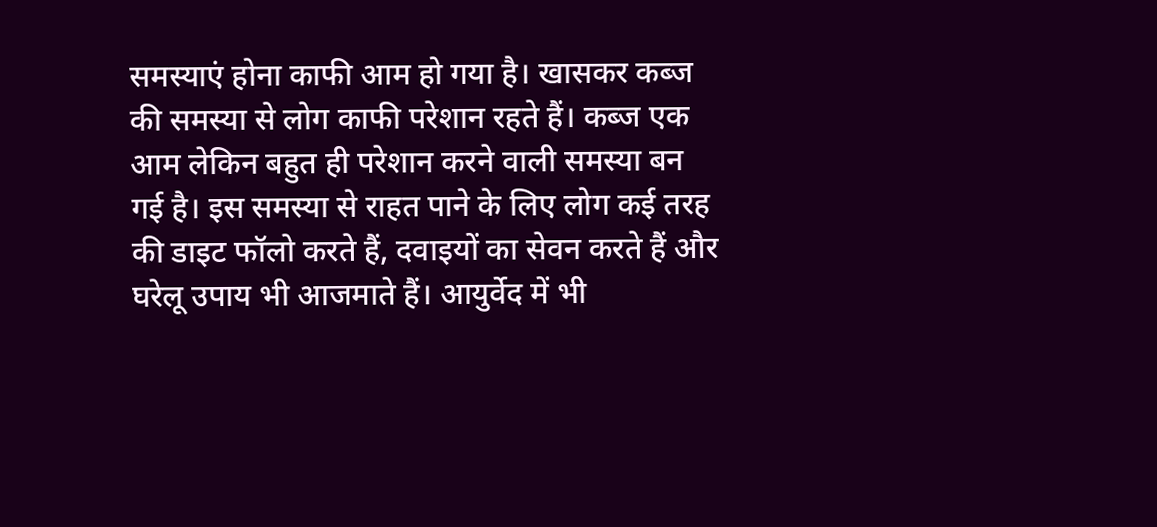समस्याएं होना काफी आम हो गया है। खासकर कब्ज की समस्या से लोग काफी परेशान रहते हैं। कब्ज एक आम लेकिन बहुत ही परेशान करने वाली समस्या बन गई है। इस समस्या से राहत पाने के लिए लोग कई तरह की डाइट फॉलो करते हैं, दवाइयों का सेवन करते हैं और घरेलू उपाय भी आजमाते हैं। आयुर्वेद में भी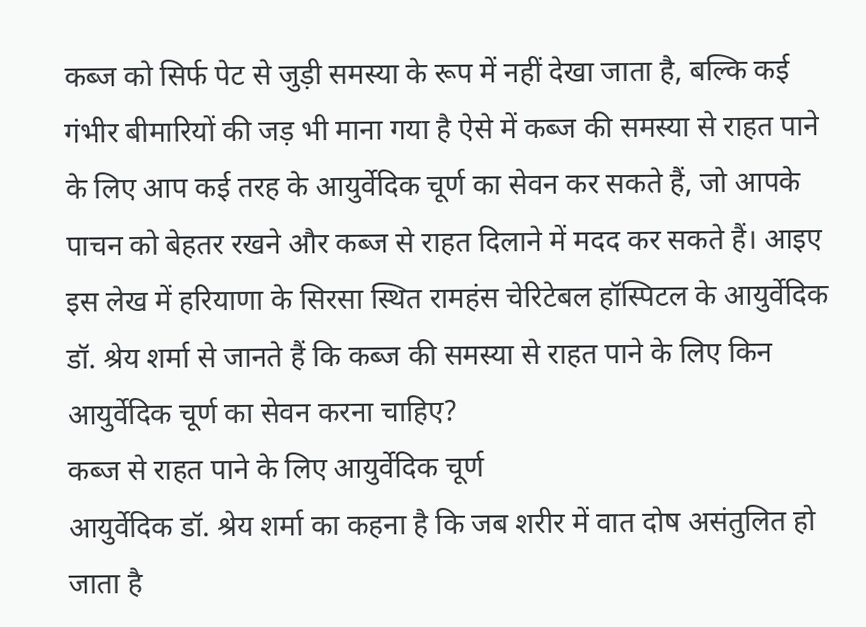कब्ज को सिर्फ पेट से जुड़ी समस्या के रूप में नहीं देखा जाता है, बल्कि कई गंभीर बीमारियों की जड़ भी माना गया है ऐसे में कब्ज की समस्या से राहत पाने के लिए आप कई तरह के आयुर्वेदिक चूर्ण का सेवन कर सकते हैं, जो आपके पाचन को बेहतर रखने और कब्ज से राहत दिलाने में मदद कर सकते हैं। आइए इस लेख में हरियाणा के सिरसा स्थित रामहंस चेरिटेबल हॉस्पिटल के आयुर्वेदिक डॉ. श्रेय शर्मा से जानते हैं कि कब्ज की समस्या से राहत पाने के लिए किन आयुर्वेदिक चूर्ण का सेवन करना चाहिए?
कब्ज से राहत पाने के लिए आयुर्वेदिक चूर्ण
आयुर्वेदिक डॉ. श्रेय शर्मा का कहना है कि जब शरीर में वात दोष असंतुलित हो जाता है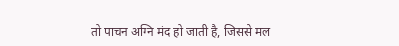तो पाचन अग्नि मंद हो जाती है, जिससे मल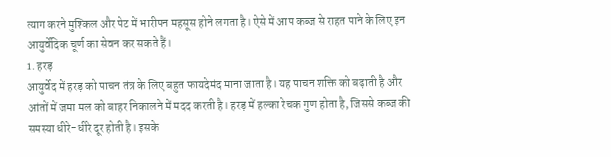त्याग करने मुश्किल और पेट में भारीपन महसूस होने लगता है। ऐसे में आप कब्ज से राहत पाने के लिए इन आयुर्वेदिक चूर्ण का सेवन कर सकते हैं।
1. हरड़
आयुर्वेद में हरड़ को पाचन तंत्र के लिए बहुत फायदेमंद माना जाता है। यह पाचन शक्ति को बढ़ाती है और आंतों में जमा मल को बाहर निकालने में मदद करती है। हरड़ में हल्का रेचक गुण होता है, जिससे कब्ज की समस्या धीरे-धीरे दूर होती है। इसके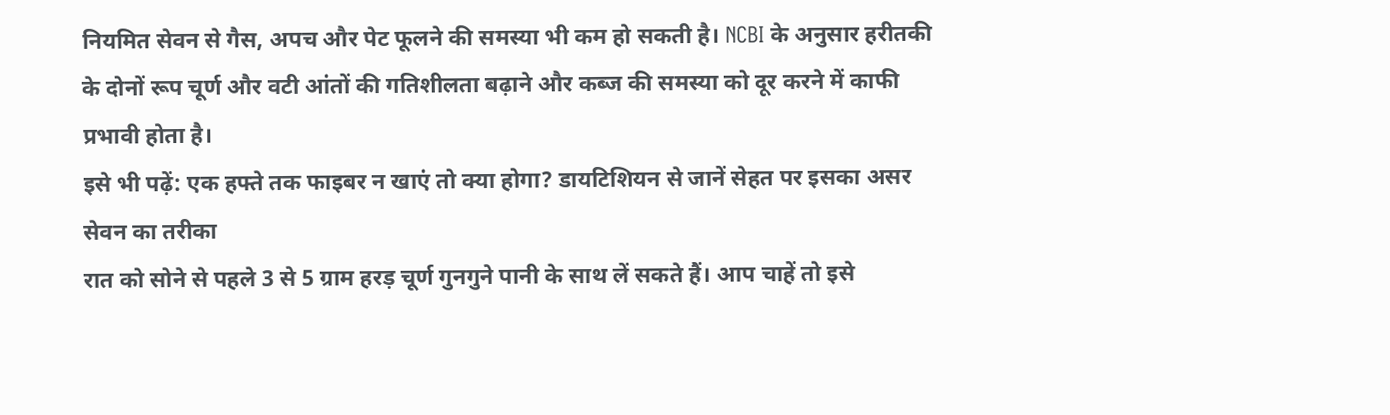नियमित सेवन से गैस, अपच और पेट फूलने की समस्या भी कम हो सकती है। NCBI के अनुसार हरीतकी के दोनों रूप चूर्ण और वटी आंतों की गतिशीलता बढ़ाने और कब्ज की समस्या को दूर करने में काफी प्रभावी होता है।
इसे भी पढ़ें: एक हफ्ते तक फाइबर न खाएं तो क्या होगा? डायटिशियन से जानें सेहत पर इसका असर
सेवन का तरीका
रात को सोने से पहले 3 से 5 ग्राम हरड़ चूर्ण गुनगुने पानी के साथ लें सकते हैं। आप चाहें तो इसे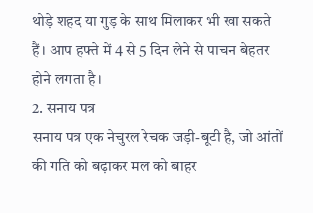थोड़े शहद या गुड़ के साथ मिलाकर भी खा सकते हैं। आप हफ्ते में 4 से 5 दिन लेने से पाचन बेहतर होने लगता है।
2. सनाय पत्र
सनाय पत्र एक नेचुरल रेचक जड़ी-बूटी है, जो आंतों की गति को बढ़ाकर मल को बाहर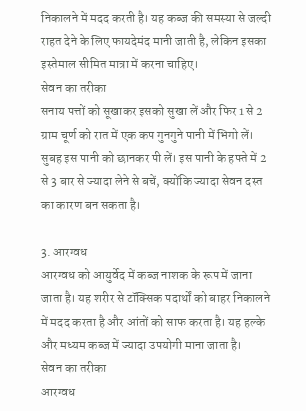निकालने में मदद करती है। यह कब्ज की समस्या से जल्दी राहत देने के लिए फायदेमंद मानी जाती है, लेकिन इसका इस्तेमाल सीमित मात्रा में करना चाहिए।
सेवन का तरीका
सनाय पत्तों को सूखाकर इसको सुखा लें और फिर 1 से 2 ग्राम चूर्ण को रात में एक कप गुनगुने पानी में भिगो लें। सुबह इस पानी को छानकर पी लें। इस पानी के हफ्ते में 2 से 3 बार से ज्यादा लेने से बचें, क्योंकि ज्यादा सेवन दस्त का कारण बन सकता है।

3. आरग्वध
आरग्वध को आयुर्वेद में कब्ज नाशक के रूप में जाना जाता है। यह शरीर से टॉक्सिक पदार्थों को बाहर निकालने में मदद करता है और आंतों को साफ करता है। यह हल्के और मध्यम कब्ज में ज्यादा उपयोगी माना जाता है।
सेवन का तरीका
आरग्वध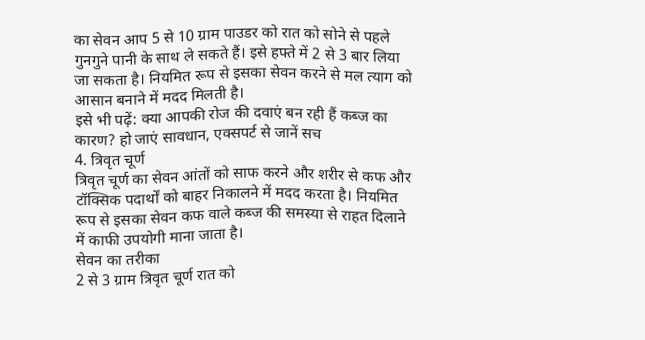का सेवन आप 5 से 10 ग्राम पाउडर को रात को सोने से पहले गुनगुने पानी के साथ ले सकते हैं। इसे हफ्ते में 2 से 3 बार लिया जा सकता है। नियमित रूप से इसका सेवन करने से मल त्याग को आसान बनाने में मदद मिलती है।
इसे भी पढ़ें: क्या आपकी रोज की दवाएं बन रही हैं कब्ज का कारण? हो जाएं सावधान, एक्सपर्ट से जानें सच
4. त्रिवृत चूर्ण
त्रिवृत चूर्ण का सेवन आंतों को साफ करने और शरीर से कफ और टॉक्सिक पदार्थों को बाहर निकालने में मदद करता है। नियमित रूप से इसका सेवन कफ वाले कब्ज की समस्या से राहत दिलाने में काफी उपयोगी माना जाता है।
सेवन का तरीका
2 से 3 ग्राम त्रिवृत चूर्ण रात को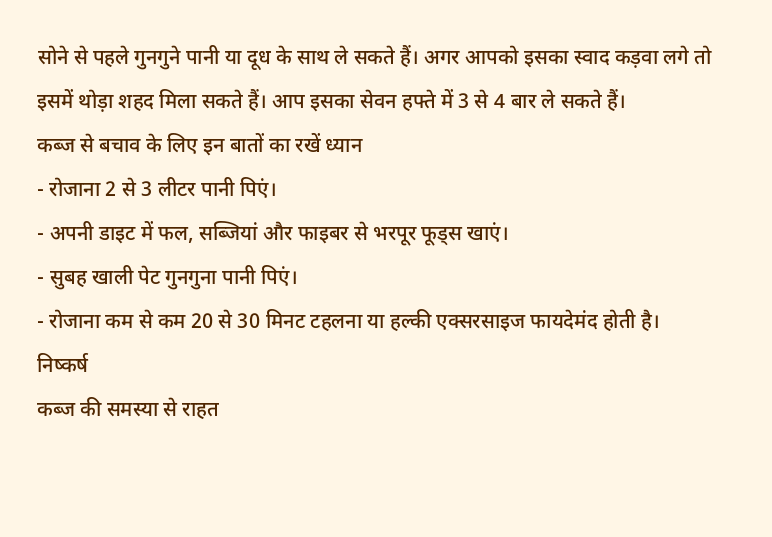सोने से पहले गुनगुने पानी या दूध के साथ ले सकते हैं। अगर आपको इसका स्वाद कड़वा लगे तो इसमें थोड़ा शहद मिला सकते हैं। आप इसका सेवन हफ्ते में 3 से 4 बार ले सकते हैं।
कब्ज से बचाव के लिए इन बातों का रखें ध्यान
- रोजाना 2 से 3 लीटर पानी पिएं।
- अपनी डाइट में फल, सब्जियां और फाइबर से भरपूर फूड्स खाएं।
- सुबह खाली पेट गुनगुना पानी पिएं।
- रोजाना कम से कम 20 से 30 मिनट टहलना या हल्की एक्सरसाइज फायदेमंद होती है।
निष्कर्ष
कब्ज की समस्या से राहत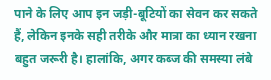पाने के लिए आप इन जड़ी-बूटियों का सेवन कर सकते हैं, लेकिन इनके सही तरीके और मात्रा का ध्यान रखना बहुत जरूरी है। हालांकि, अगर कब्ज की समस्या लंबे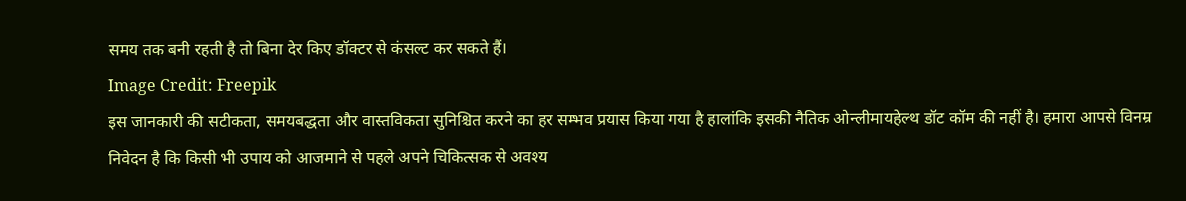समय तक बनी रहती है तो बिना देर किए डॉक्टर से कंसल्ट कर सकते हैं।
Image Credit: Freepik
इस जानकारी की सटीकता, समयबद्धता और वास्तविकता सुनिश्चित करने का हर सम्भव प्रयास किया गया है हालांकि इसकी नैतिक ओन्लीमायहेल्थ डॉट कॉम की नहीं है। हमारा आपसे विनम्र निवेदन है कि किसी भी उपाय को आजमाने से पहले अपने चिकित्सक से अवश्य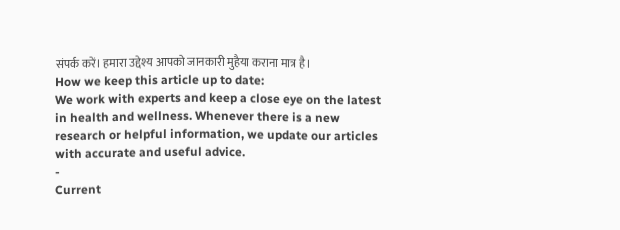संपर्क करें। हमारा उद्देश्य आपको जानकारी मुहैया कराना मात्र है।
How we keep this article up to date:
We work with experts and keep a close eye on the latest in health and wellness. Whenever there is a new research or helpful information, we update our articles with accurate and useful advice.
-
Current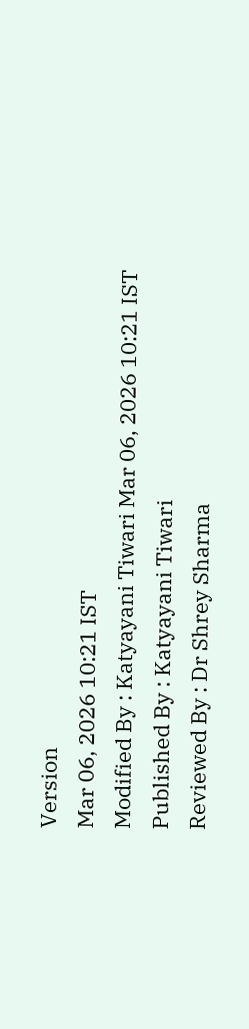Version
Mar 06, 2026 10:21 IST
Modified By : Katyayani Tiwari Mar 06, 2026 10:21 IST
Published By : Katyayani Tiwari
Reviewed By : Dr Shrey Sharma